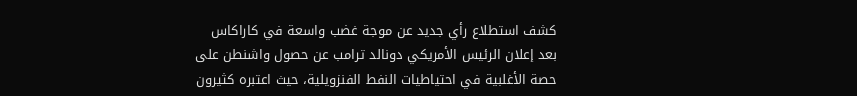كشف استطلاع رأي جديد عن موجة غضب واسعة في كاراكاس بعد إعلان الرئيس الأمريكي دونالد ترامب عن حصول واشنطن على حصة الأغلبية في احتياطيات النفط الفنزويلية، حيث اعتبره كثيرون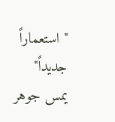"استعماراً جديداً" يمس جوهر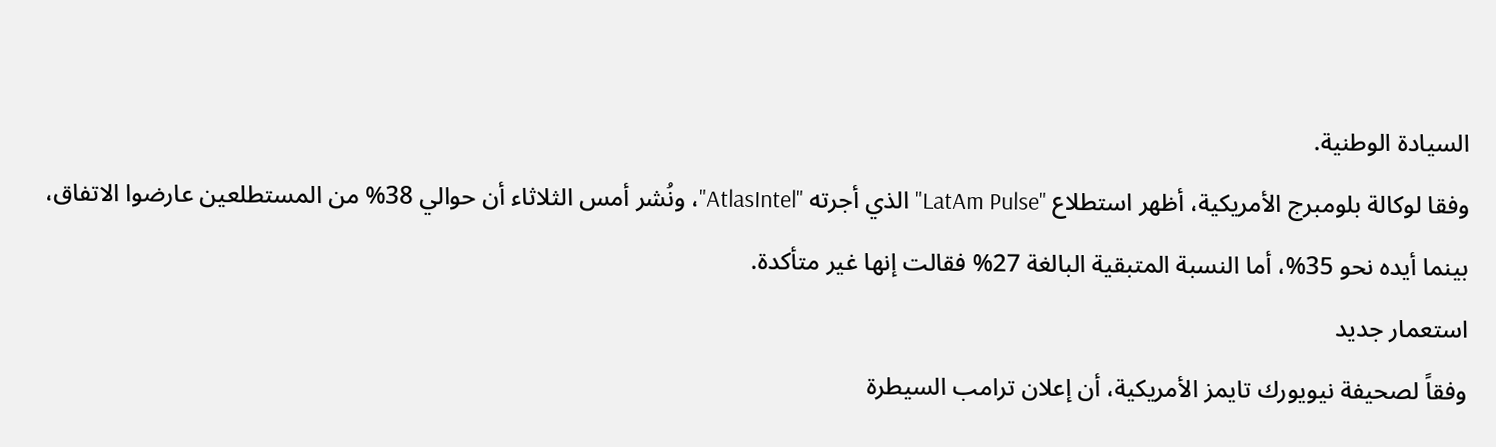السيادة الوطنية.
وفقا لوكالة بلومبرج الأمريكية، أظهر استطلاع "LatAm Pulse" الذي أجرته "AtlasIntel"، ونُشر أمس الثلاثاء أن حوالي 38% من المستطلعين عارضوا الاتفاق، بينما أيده نحو 35%، أما النسبة المتبقية البالغة 27% فقالت إنها غير متأكدة.
استعمار جديد
وفقاً لصحيفة نيويورك تايمز الأمريكية، أن إعلان ترامب السيطرة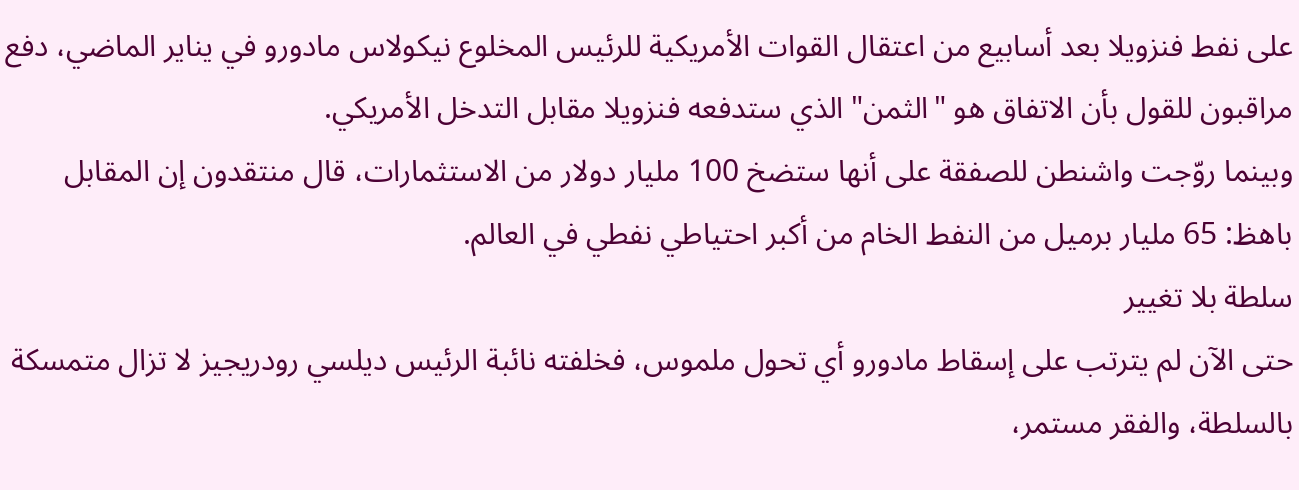على نفط فنزويلا بعد أسابيع من اعتقال القوات الأمريكية للرئيس المخلوع نيكولاس مادورو في يناير الماضي، دفع مراقبون للقول بأن الاتفاق هو "الثمن" الذي ستدفعه فنزويلا مقابل التدخل الأمريكي.
وبينما روّجت واشنطن للصفقة على أنها ستضخ 100 مليار دولار من الاستثمارات، قال منتقدون إن المقابل باهظ: 65 مليار برميل من النفط الخام من أكبر احتياطي نفطي في العالم.
سلطة بلا تغيير
حتى الآن لم يترتب على إسقاط مادورو أي تحول ملموس، فخلفته نائبة الرئيس ديلسي رودريجيز لا تزال متمسكة بالسلطة، والفقر مستمر،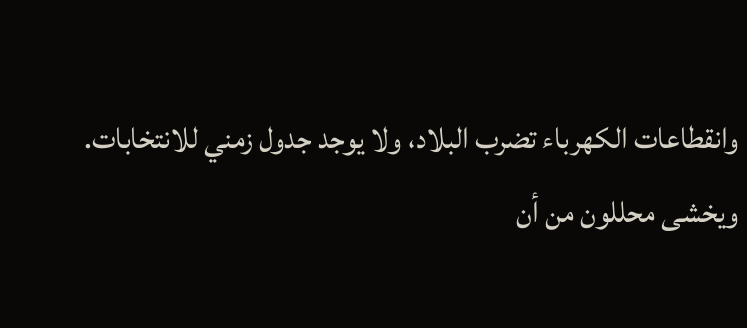وانقطاعات الكهرباء تضرب البلاد، ولا يوجد جدول زمني للانتخابات.
ويخشى محللون من أن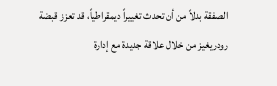الصفقة بدلاً من أن تحدث تغييراً ديمقراطياً، قد تعزز قبضة رودريغيز من خلال علاقة جديدة مع إدارة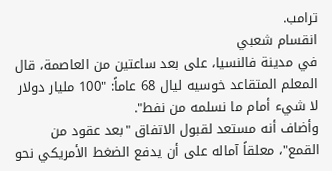ترامب.
انقسام شعبي
في مدينة فالنسيا، على بعد ساعتين من العاصمة، قال المعلم المتقاعد خوسيه ليال 68 عاماً: "100 مليار دولار لا شيء أمام ما نسلمه من نفط".
وأضاف أنه مستعد لقبول الاتفاق "بعد عقود من القمع"، معلقاً آماله على أن يدفع الضغط الأمريكي نحو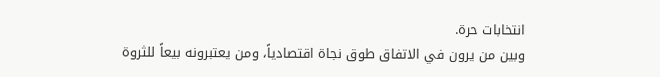انتخابات حرة.
وبين من يرون في الاتفاق طوق نجاة اقتصادياً، ومن يعتبرونه بيعاً للثروة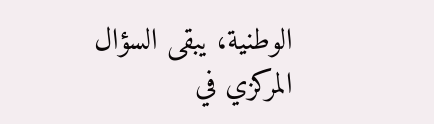الوطنية، يبقى السؤال المركزي في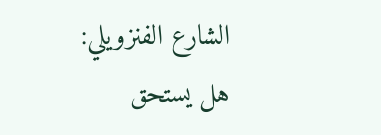الشارع الفنزويلي: هل يستحق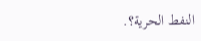النفط الحرية؟.